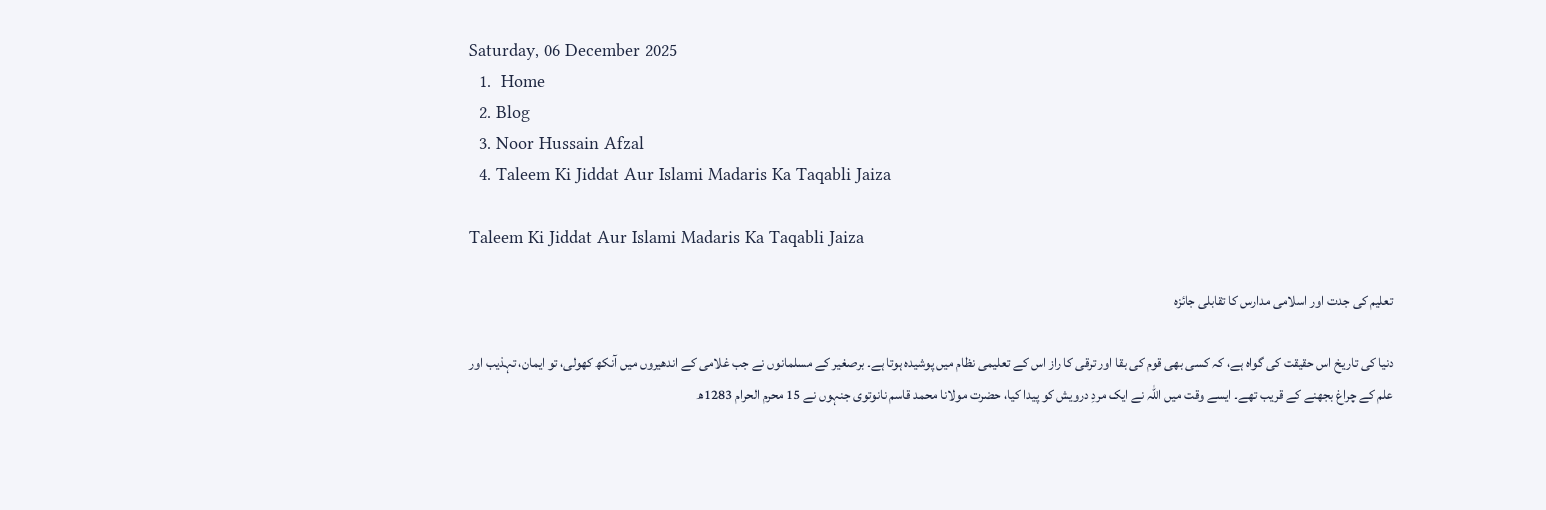Saturday, 06 December 2025
  1.  Home
  2. Blog
  3. Noor Hussain Afzal
  4. Taleem Ki Jiddat Aur Islami Madaris Ka Taqabli Jaiza

Taleem Ki Jiddat Aur Islami Madaris Ka Taqabli Jaiza

تعلیم کی جدت اور اسلامی مدارس کا تقابلی جائزہ

دنیا کی تاریخ اس حقیقت کی گواہ ہے، کہ کسی بھی قوم کی بقا اور ترقی کا راز اس کے تعلیمی نظام میں پوشیدہ ہوتا ہے۔ برصغیر کے مسلمانوں نے جب غلامی کے اندھیروں میں آنکھ کھولی، تو ایمان، تہذیب اور علم کے چراغ بجھنے کے قریب تھے۔ ایسے وقت میں اللہ نے ایک مردِ درویش کو پیدا کیا، حضرت مولانا محمد قاسم نانوتوی جنہوں نے 15 محرم الحرام 1283ھ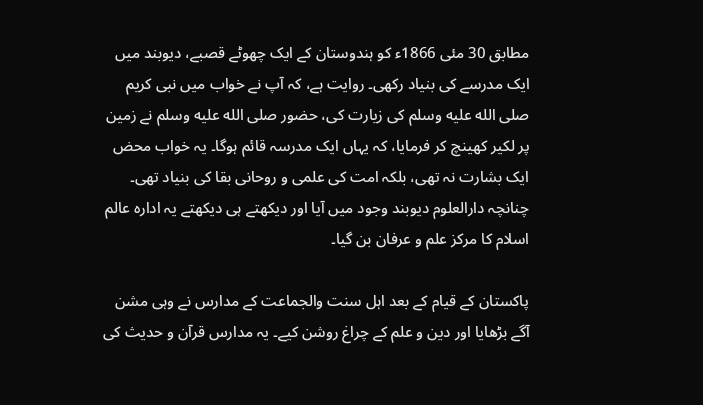مطابق 30 مئی 1866ء کو ہندوستان کے ایک چھوٹے قصبے، دیوبند میں ایک مدرسے کی بنیاد رکھی۔ روایت ہے، کہ آپ نے خواب میں نبی کریم صلى الله عليه وسلم کی زیارت کی، حضور صلى الله عليه وسلم نے زمین پر لکیر کھینچ کر فرمایا، کہ یہاں ایک مدرسہ قائم ہوگا۔ یہ خواب محض ایک بشارت نہ تھی، بلکہ امت کی علمی و روحانی بقا کی بنیاد تھی۔ چنانچہ دارالعلوم دیوبند وجود میں آیا اور دیکھتے ہی دیکھتے یہ ادارہ عالم اسلام کا مرکز علم و عرفان بن گیا۔

پاکستان کے قیام کے بعد اہل سنت والجماعت کے مدارس نے وہی مشن آگے بڑھایا اور دین و علم کے چراغ روشن کیے۔ یہ مدارس قرآن و حدیث کی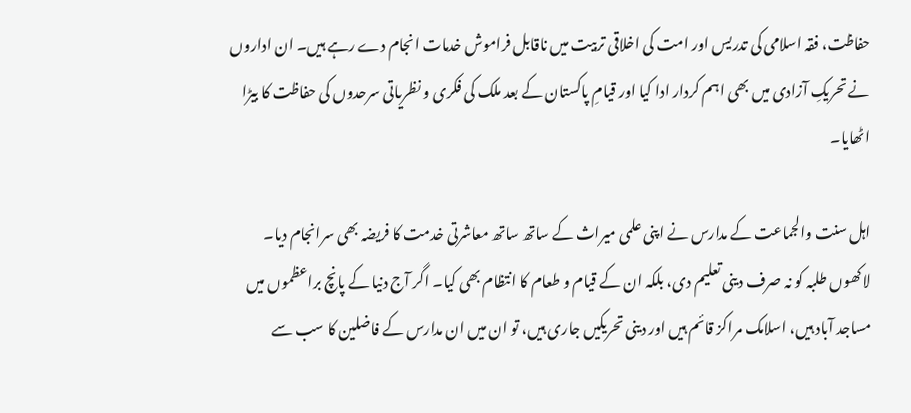حفاظت، فقہ اسلامی کی تدریس اور امت کی اخلاقی تربیت میں ناقابل فراموش خدمات انجام دے رہے ہیں۔ ان اداروں نے تحریکِ آزادی میں بھی اہم کردار ادا کیا اور قیامِ پاکستان کے بعد ملک کی فکری و نظریاتی سرحدوں کی حفاظت کا بیڑا اٹھایا۔

اہل سنت والجماعت کے مدارس نے اپنی علمی میراث کے ساتھ ساتھ معاشرتی خدمت کا فریضہ بھی سرانجام دیا۔ لاکھوں طلبہ کو نہ صرف دینی تعلیم دی، بلکہ ان کے قیام و طعام کا انتظام بھی کیا۔ اگر آج دنیا کے پانچ براعظموں میں مساجد آباد ہیں، اسلامک مراکز قائم ہیں اور دینی تحریکیں جاری ہیں، تو ان میں ان مدارس کے فاضلین کا سب سے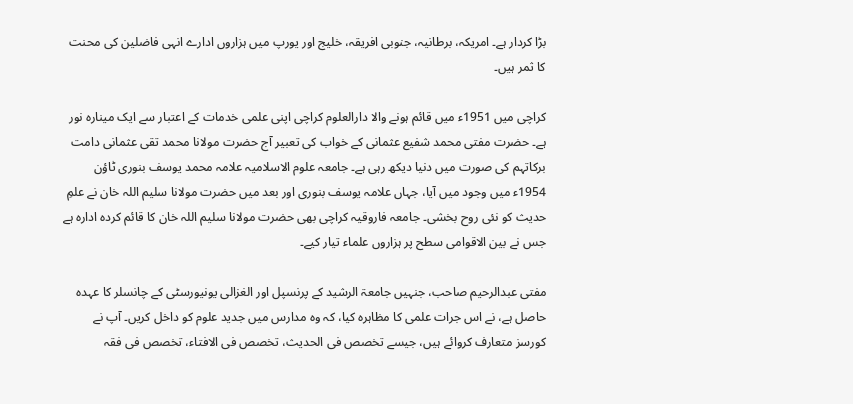بڑا کردار ہے۔ امریکہ، برطانیہ، جنوبی افریقہ، خلیج اور یورپ میں ہزاروں ادارے انہی فاضلین کی محنت کا ثمر ہیں۔

کراچی میں 1951ء میں قائم ہونے والا دارالعلوم کراچی اپنی علمی خدمات کے اعتبار سے ایک مینارہ نور ہے۔ حضرت مفتی محمد شفیع عثمانی کے خواب کی تعبیر آج حضرت مولانا محمد تقی عثمانی دامت برکاتہم کی صورت میں دنیا دیکھ رہی ہے۔ جامعہ علوم الاسلامیہ علامہ محمد یوسف بنوری ٹاؤن 1954ء میں وجود میں آیا، جہاں علامہ یوسف بنوری اور بعد میں حضرت مولانا سلیم اللہ خان نے علمِ حدیث کو نئی روح بخشی۔ جامعہ فاروقیہ کراچی بھی حضرت مولانا سلیم اللہ خان کا قائم کردہ ادارہ ہے جس نے بین الاقوامی سطح پر ہزاروں علماء تیار کیے۔

مفتی عبدالرحیم صاحب، جنہیں جامعۃ الرشید کے پرنسپل اور الغزالی یونیورسٹی کے چانسلر کا عہدہ حاصل ہے، نے اس جرات علمی کا مظاہرہ کیا، کہ وہ مدارس میں جدید علوم کو داخل کریں۔ آپ نے کورسز متعارف کروائے ہیں، جیسے تخصص فی الحدیث، تخصص فی الافتاء، تخصص فی فقہ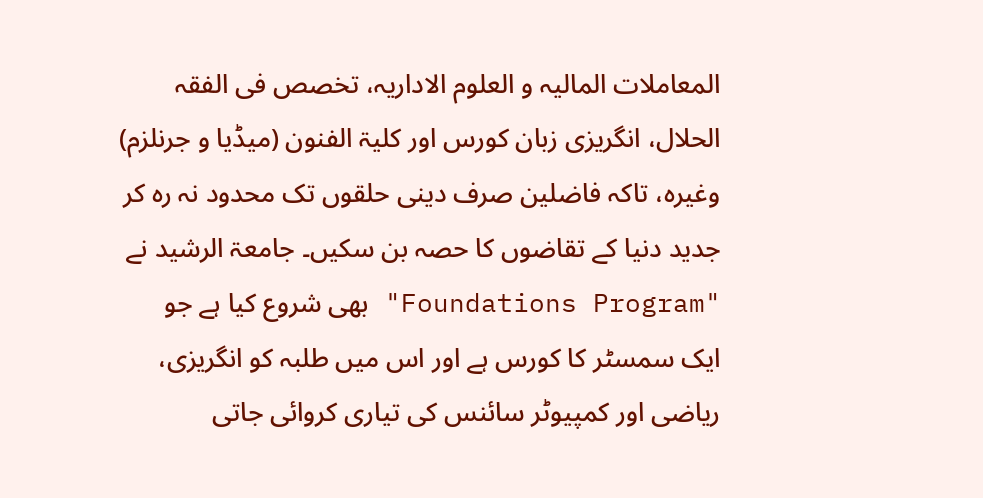المعاملات المالیہ و العلوم الاداریہ، تخصص فی الفقہ الحلال، انگریزی زبان کورس اور کلیۃ الفنون (میڈیا و جرنلزم) وغیرہ، تاکہ فاضلین صرف دینی حلقوں تک محدود نہ رہ کر جدید دنیا کے تقاضوں کا حصہ بن سکیں۔ جامعۃ الرشید نے "Foundations Program" بھی شروع کیا ہے جو ایک سمسٹر کا کورس ہے اور اس میں طلبہ کو انگریزی، ریاضی اور کمپیوٹر سائنس کی تیاری کروائی جاتی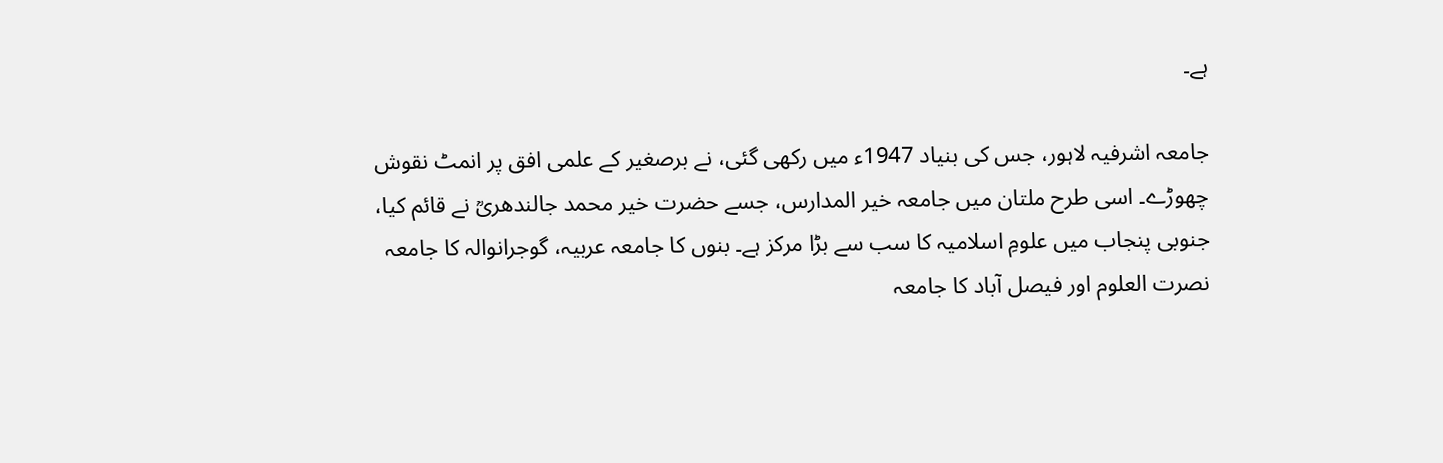ہے۔

جامعہ اشرفیہ لاہور، جس کی بنیاد 1947ء میں رکھی گئی، نے برصغیر کے علمی افق پر انمٹ نقوش چھوڑے۔ اسی طرح ملتان میں جامعہ خیر المدارس، جسے حضرت خیر محمد جالندھریؒ نے قائم کیا، جنوبی پنجاب میں علومِ اسلامیہ کا سب سے بڑا مرکز ہے۔ بنوں کا جامعہ عربیہ، گوجرانوالہ کا جامعہ نصرت العلوم اور فیصل آباد کا جامعہ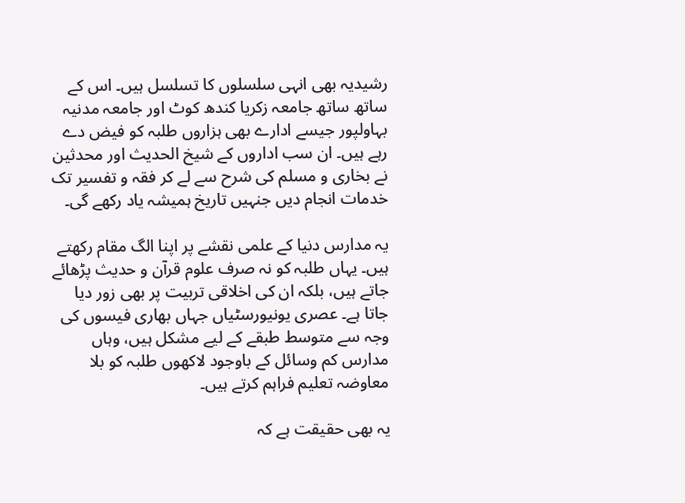رشیدیہ بھی انہی سلسلوں کا تسلسل ہیں۔ اس کے ساتھ ساتھ جامعہ زکریا کندھ کوٹ اور جامعہ مدنیہ بہاولپور جیسے ادارے بھی ہزاروں طلبہ کو فیض دے رہے ہیں۔ ان سب اداروں کے شیخ الحدیث اور محدثین نے بخاری و مسلم کی شرح سے لے کر فقہ و تفسیر تک خدمات انجام دیں جنہیں تاریخ ہمیشہ یاد رکھے گی۔

یہ مدارس دنیا کے علمی نقشے پر اپنا الگ مقام رکھتے ہیں۔ یہاں طلبہ کو نہ صرف علوم قرآن و حدیث پڑھائے جاتے ہیں، بلکہ ان کی اخلاقی تربیت پر بھی زور دیا جاتا ہے۔ عصری یونیورسٹیاں جہاں بھاری فیسوں کی وجہ سے متوسط طبقے کے لیے مشکل ہیں، وہاں مدارس کم وسائل کے باوجود لاکھوں طلبہ کو بلا معاوضہ تعلیم فراہم کرتے ہیں۔

یہ بھی حقیقت ہے کہ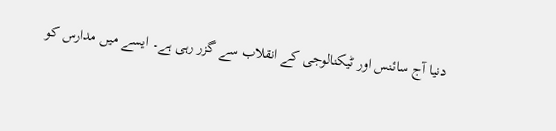دنیا آج سائنس اور ٹیکنالوجی کے انقلاب سے گزر رہی ہے۔ ایسے میں مدارس کو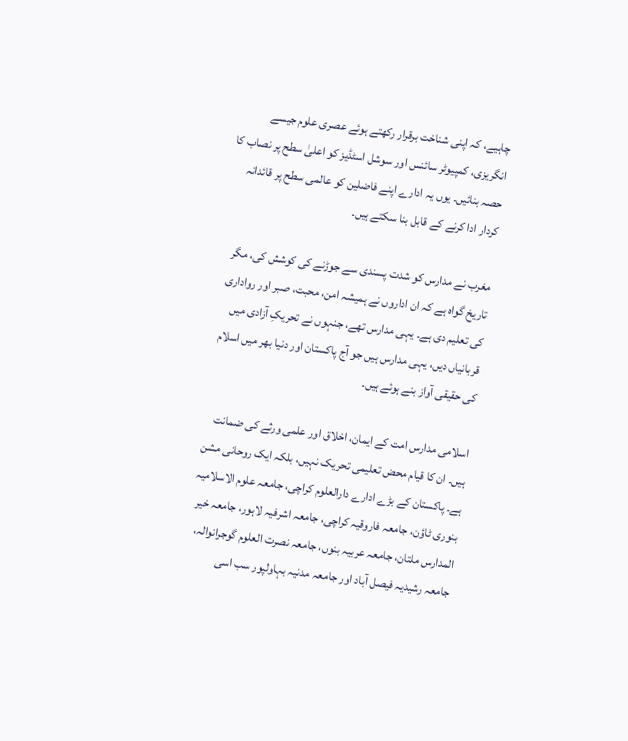چاہیے، کہ اپنی شناخت برقرار رکھتے ہوئے عصری علوم جیسے انگریزی، کمپیوٹر سائنس اور سوشل اسٹڈیز کو اعلیٰ سطح پر نصاب کا حصہ بنائیں۔ یوں یہ ادارے اپنے فاضلین کو عالمی سطح پر قائدانہ کردار ادا کرنے کے قابل بنا سکتے ہیں۔

مغرب نے مدارس کو شدت پسندی سے جوڑنے کی کوشش کی، مگر تاریخ گواہ ہے کہ ان اداروں نے ہمیشہ امن، محبت، صبر اور رواداری کی تعلیم دی ہے۔ یہی مدارس تھے، جنہوں نے تحریکِ آزادی میں قربانیاں دیں، یہی مدارس ہیں جو آج پاکستان اور دنیا بھر میں اسلام کی حقیقی آواز بنے ہوئے ہیں۔

اسلامی مدارس امت کے ایمان، اخلاق اور علمی ورثے کی ضمانت ہیں۔ ان کا قیام محض تعلیمی تحریک نہیں، بلکہ ایک روحانی مشن ہے۔ پاکستان کے بڑے ادارے دارالعلوم کراچی، جامعہ علوم الاسلامیہ بنوری ٹاؤن، جامعہ فاروقیہ کراچی، جامعہ اشرفیہ لاہور، جامعہ خیر المدارس ملتان، جامعہ عربیہ بنوں، جامعہ نصرت العلوم گوجرانوالہ، جامعہ رشیدیہ فیصل آباد اور جامعہ مدنیہ بہاولپور سب اسی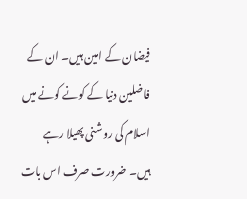فیضان کے امین ہیں۔ ان کے فاضلین دنیا کے کونے کونے میں اسلام کی روشنی پھیلا رہے ہیں۔ ضرورت صرف اس بات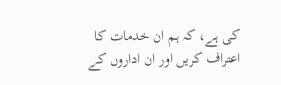کی ہے، کہ ہم ان خدمات کا اعتراف کریں اور ان اداروں کے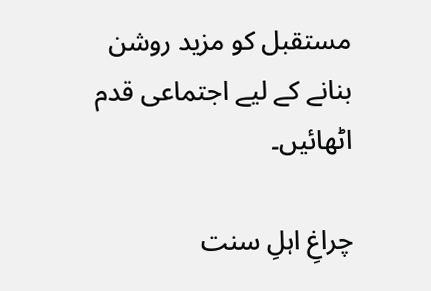مستقبل کو مزید روشن بنانے کے لیے اجتماعی قدم اٹھائیں۔

چراغِ اہلِ سنت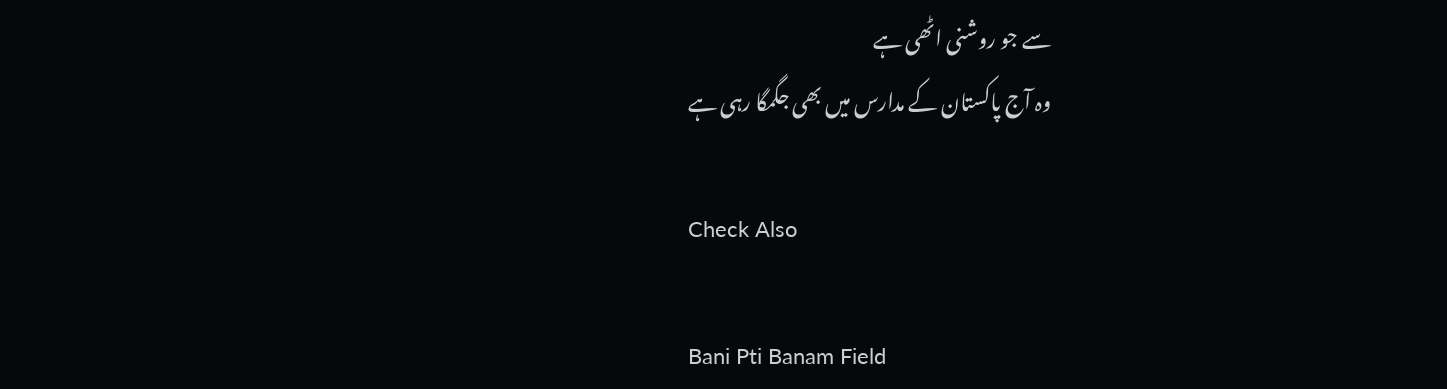سے جو روشنی اٹھی ہے
وہ آج پاکستان کے مدارس میں بھی جگمگا رہی ہے

Check Also

Bani Pti Banam Field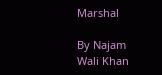Marshal

By Najam Wali Khan